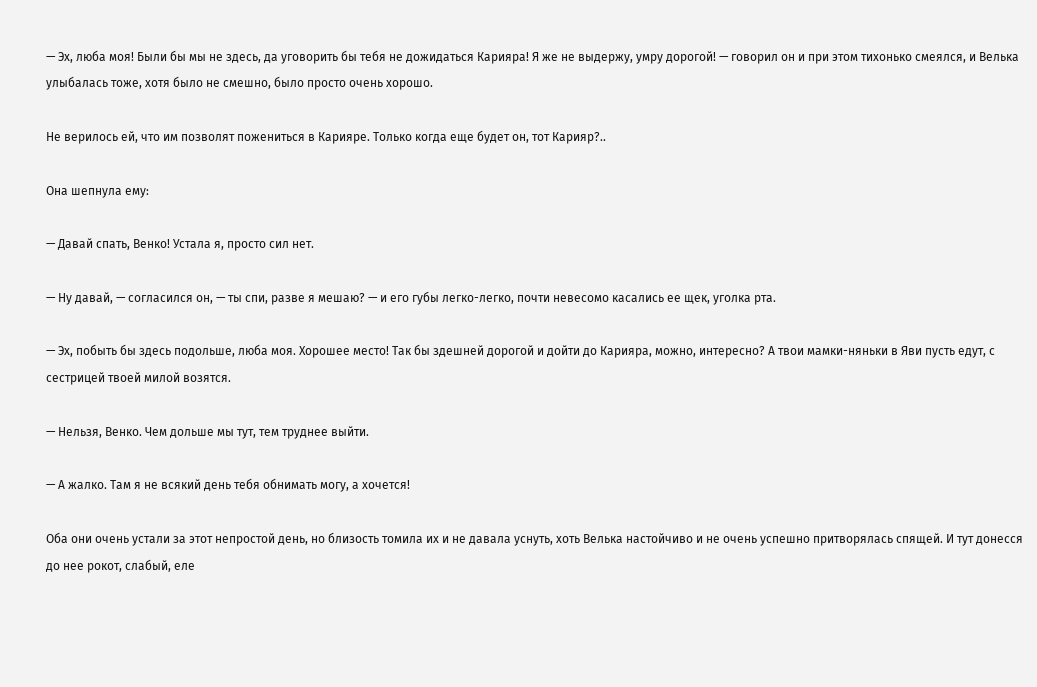— Эх, люба моя! Были бы мы не здесь, да уговорить бы тебя не дожидаться Карияра! Я же не выдержу, умру дорогой! — говорил он и при этом тихонько смеялся, и Велька улыбалась тоже, хотя было не смешно, было просто очень хорошо.

Не верилось ей, что им позволят пожениться в Карияре. Только когда еще будет он, тот Карияр?..

Она шепнула ему:

— Давай спать, Венко! Устала я, просто сил нет.

— Ну давай, — согласился он, — ты спи, разве я мешаю? — и его губы легко-легко, почти невесомо касались ее щек, уголка рта.

— Эх, побыть бы здесь подольше, люба моя. Хорошее место! Так бы здешней дорогой и дойти до Карияра, можно, интересно? А твои мамки-няньки в Яви пусть едут, с сестрицей твоей милой возятся.

— Нельзя, Венко. Чем дольше мы тут, тем труднее выйти.

— А жалко. Там я не всякий день тебя обнимать могу, а хочется!

Оба они очень устали за этот непростой день, но близость томила их и не давала уснуть, хоть Велька настойчиво и не очень успешно притворялась спящей. И тут донесся до нее рокот, слабый, еле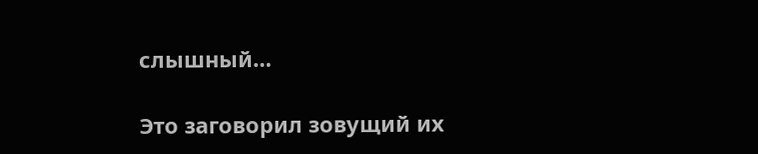слышный…

Это заговорил зовущий их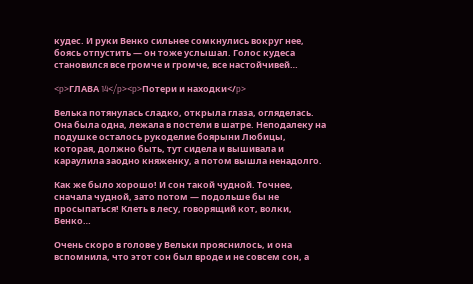кудес. И руки Венко сильнее сомкнулись вокруг нее, боясь отпустить — он тоже услышал. Голос кудеса становился все громче и громче, все настойчивей…

<p>ГЛАВА 14</p><p>Потери и находки</p>

Велька потянулась сладко, открыла глаза, огляделась. Она была одна, лежала в постели в шатре. Неподалеку на подушке осталось рукоделие боярыни Любицы, которая, должно быть, тут сидела и вышивала и караулила заодно княженку, а потом вышла ненадолго.

Как же было хорошо! И сон такой чудной. Точнее, сначала чудной, зато потом — подольше бы не просыпаться! Клеть в лесу, говорящий кот, волки, Венко…

Очень скоро в голове у Вельки прояснилось, и она вспомнила, что этот сон был вроде и не совсем сон, а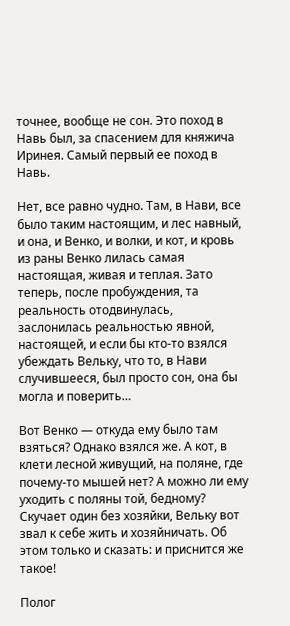точнее, вообще не сон. Это поход в Навь был, за спасением для княжича Иринея. Самый первый ее поход в Навь.

Нет, все равно чудно. Там, в Нави, все было таким настоящим, и лес навный, и она, и Венко, и волки, и кот, и кровь из раны Венко лилась самая настоящая, живая и теплая. Зато теперь, после пробуждения, та реальность отодвинулась, заслонилась реальностью явной, настоящей, и если бы кто-то взялся убеждать Вельку, что то, в Нави случившееся, был просто сон, она бы могла и поверить…

Вот Венко — откуда ему было там взяться? Однако взялся же. А кот, в клети лесной живущий, на поляне, где почему-то мышей нет? А можно ли ему уходить с поляны той, бедному? Скучает один без хозяйки, Вельку вот звал к себе жить и хозяйничать. Об этом только и сказать: и приснится же такое!

Полог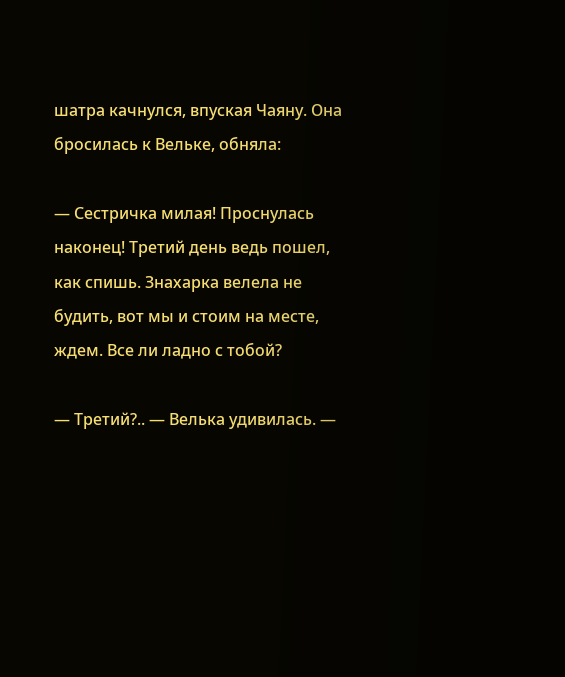шатра качнулся, впуская Чаяну. Она бросилась к Вельке, обняла:

— Сестричка милая! Проснулась наконец! Третий день ведь пошел, как спишь. Знахарка велела не будить, вот мы и стоим на месте, ждем. Все ли ладно с тобой?

— Третий?.. — Велька удивилась. —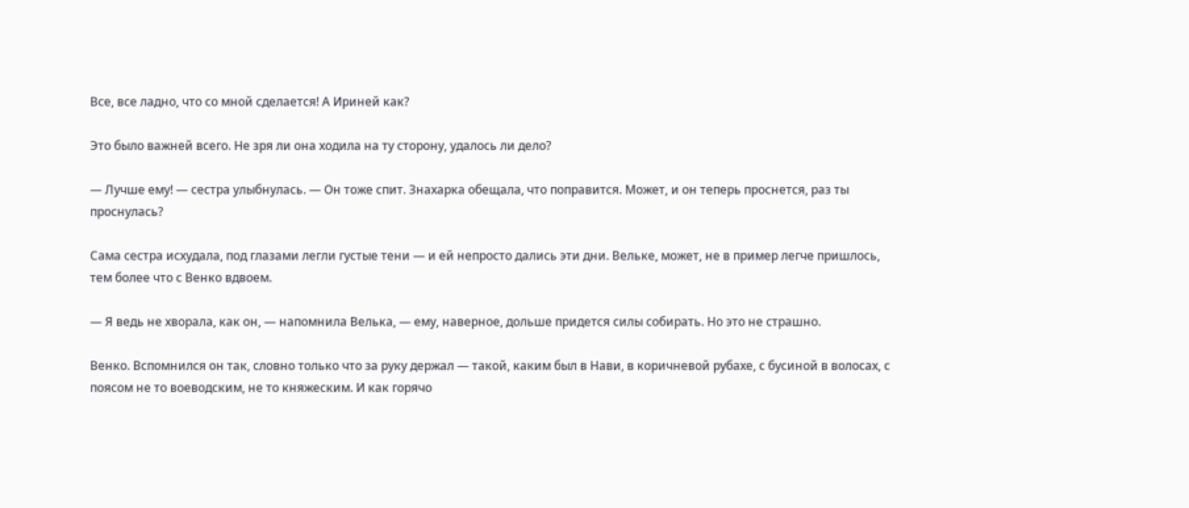Все, все ладно, что со мной сделается! А Ириней как?

Это было важней всего. Не зря ли она ходила на ту сторону, удалось ли дело?

— Лучше ему! — сестра улыбнулась. — Он тоже спит. Знахарка обещала, что поправится. Может, и он теперь проснется, раз ты проснулась?

Сама сестра исхудала, под глазами легли густые тени — и ей непросто дались эти дни. Вельке, может, не в пример легче пришлось, тем более что с Венко вдвоем.

— Я ведь не хворала, как он, — напомнила Велька, — ему, наверное, дольше придется силы собирать. Но это не страшно.

Венко. Вспомнился он так, словно только что за руку держал — такой, каким был в Нави, в коричневой рубахе, с бусиной в волосах, с поясом не то воеводским, не то княжеским. И как горячо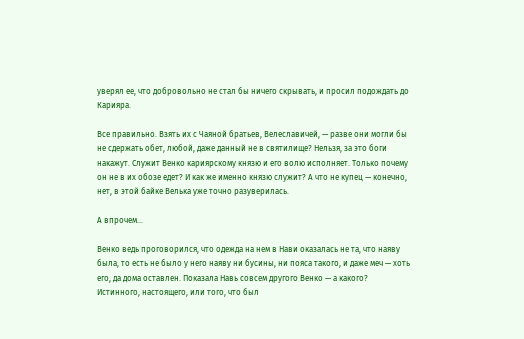уверял ее, что добровольно не стал бы ничего скрывать, и просил подождать до Карияра.

Все правильно. Взять их с Чаяной братьев, Велеславичей, — разве они могли бы не сдержать обет, любой, даже данный не в святилище? Нельзя, за это боги накажут. Служит Венко кариярскому князю и его волю исполняет. Только почему он не в их обозе едет? И как же именно князю служит? А что не купец — конечно, нет, в этой байке Велька уже точно разуверилась.

А впрочем…

Венко ведь проговорился, что одежда на нем в Нави оказалась не та, что наяву была, то есть не было у него наяву ни бусины, ни пояса такого, и даже меч — хоть его, да дома оставлен. Показала Навь совсем другого Венко — а какого? Истинного, настоящего, или того, что был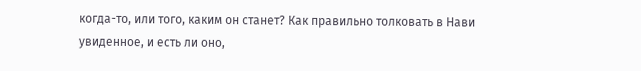когда-то, или того, каким он станет? Как правильно толковать в Нави увиденное, и есть ли оно,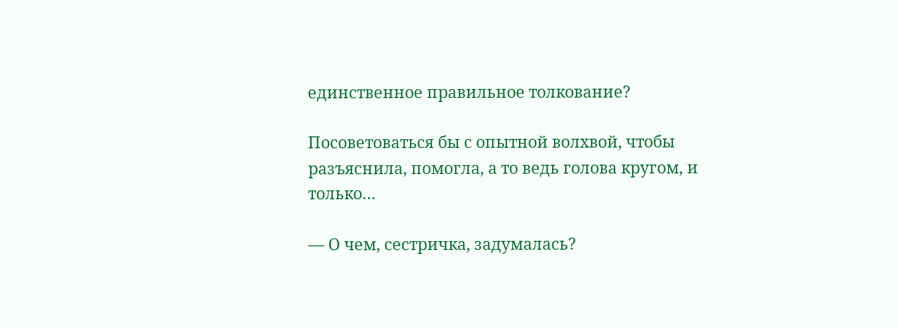единственное правильное толкование?

Посоветоваться бы с опытной волхвой, чтобы разъяснила, помогла, а то ведь голова кругом, и только…

— О чем, сестричка, задумалась?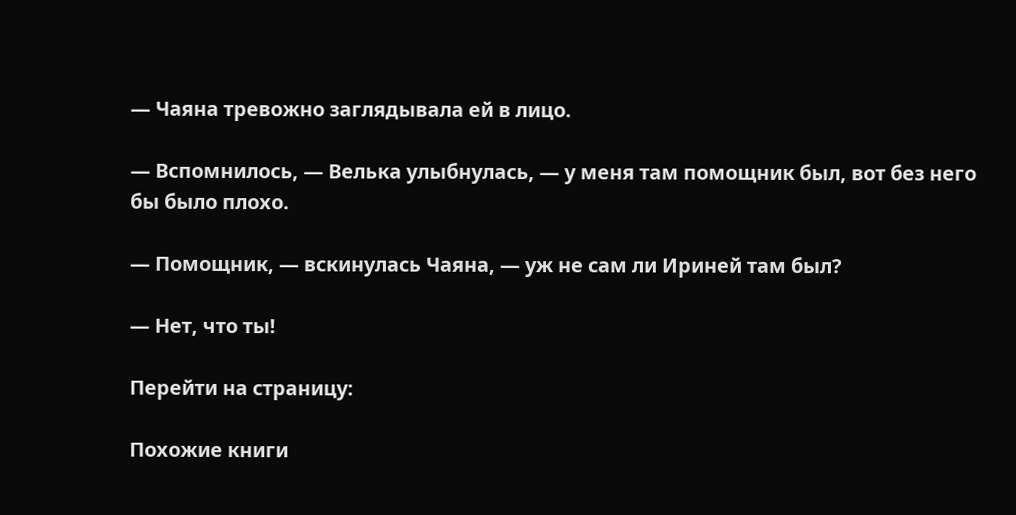— Чаяна тревожно заглядывала ей в лицо.

— Вспомнилось, — Велька улыбнулась, — у меня там помощник был, вот без него бы было плохо.

— Помощник, — вскинулась Чаяна, — уж не сам ли Ириней там был?

— Нет, что ты!

Перейти на страницу:

Похожие книги